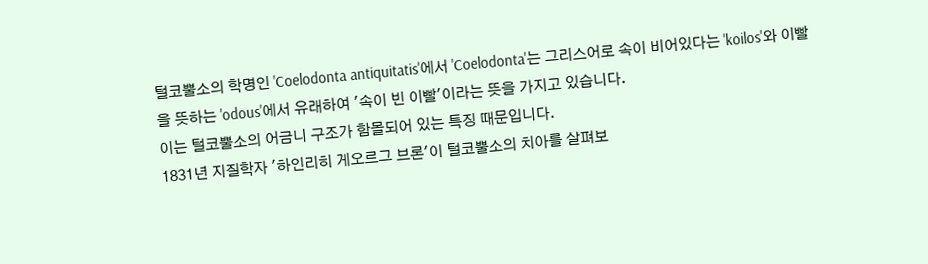털코뿔소의 학명인 'Coelodonta antiquitatis'에서 'Coelodonta'는 그리스어로 속이 비어있다는 'koilos'와 이빨을 뜻하는 'odous'에서 유래하여 '속이 빈 이빨'이라는 뜻을 가지고 있습니다.
이는 털코뿔소의 어금니 구조가 함몰되어 있는 특징 때문입니다.
1831년 지질학자 '하인리히 게오르그 브론'이 털코뿔소의 치아를 살펴보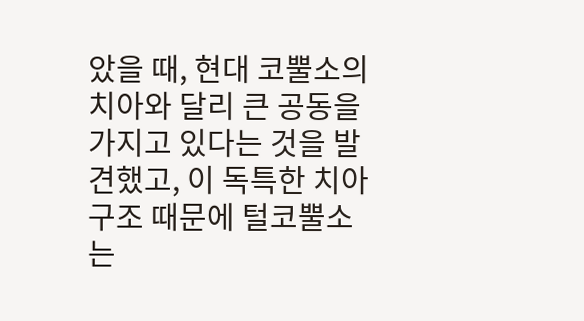았을 때, 현대 코뿔소의 치아와 달리 큰 공동을 가지고 있다는 것을 발견했고, 이 독특한 치아 구조 때문에 털코뿔소는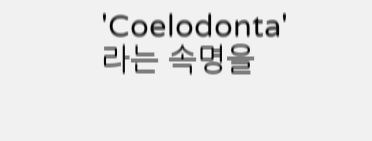'Coelodonta'라는 속명을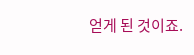얻게 된 것이죠.